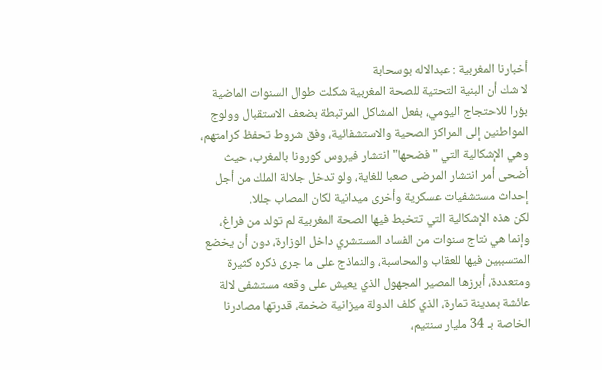أخبارنا المغربية : عبدالاله بوسحابة
لا شك أن البنية التحتية للصحة المغربية شكلت طوال السنوات الماضية بؤرا للاحتجاج اليومي، بفعل المشاكل المرتبطة بضعف الاستقبال وولوج المواطنين إلى المراكز الصحية والاستشفائية، وفق شروط تحفظ كرامتهم، وهي الإشكالية التي "فضحها" انتشار فيروس كورونا بالمغرب، حيث أضحى أمر انتشار المرضى صعبا للغاية، ولو تدخل جلالة الملك من أجل إحداث مستشفيات عسكرية وأخرى ميدانية لكان المصاب جللا.
لكن هذه الإشكالية التي تتخبط فيها الصحة المغربية لم تولد من فراغ، وإنما هي نتاج سنوات من الفساد المستشري داخل الوزارة، دون أن يخضع المتسببين فيها للعقاب والمحاسبة، والنماذج على ما جرى ذكره كثيرة ومتعددة، أبرزها المصير المجهول الذي يعيش على وقعه مستشفى لالة عائشة بمدينة تمارة، الذي كلف الدولة ميزانية ضخمة، قدرتها مصادرنا الخاصة بـ 34 مليار سنتيم،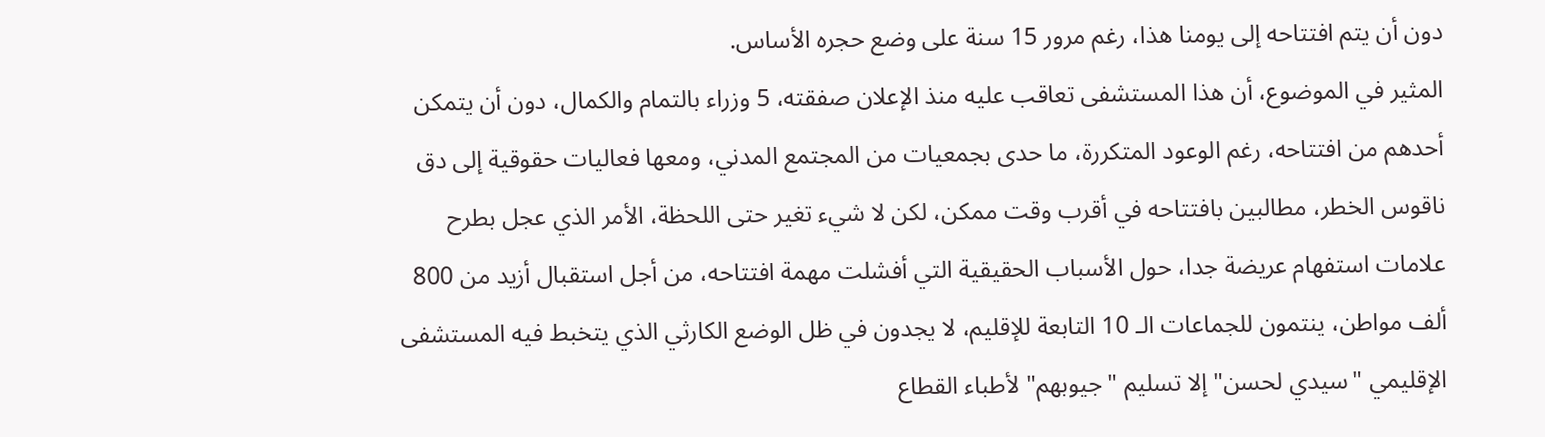دون أن يتم افتتاحه إلى يومنا هذا، رغم مرور 15 سنة على وضع حجره الأساس.
المثير في الموضوع، أن هذا المستشفى تعاقب عليه منذ الإعلان صفقته، 5 وزراء بالتمام والكمال، دون أن يتمكن أحدهم من افتتاحه، رغم الوعود المتكررة، ما حدى بجمعيات من المجتمع المدني، ومعها فعاليات حقوقية إلى دق ناقوس الخطر، مطالبين بافتتاحه في أقرب وقت ممكن، لكن لا شيء تغير حتى اللحظة، الأمر الذي عجل بطرح علامات استفهام عريضة جدا، حول الأسباب الحقيقية التي أفشلت مهمة افتتاحه، من أجل استقبال أزيد من 800 ألف مواطن، ينتمون للجماعات الـ 10 التابعة للإقليم، لا يجدون في ظل الوضع الكارثي الذي يتخبط فيه المستشفى الإقليمي "سيدي لحسن" إلا تسليم "جيوبهم" لأطباء القطاع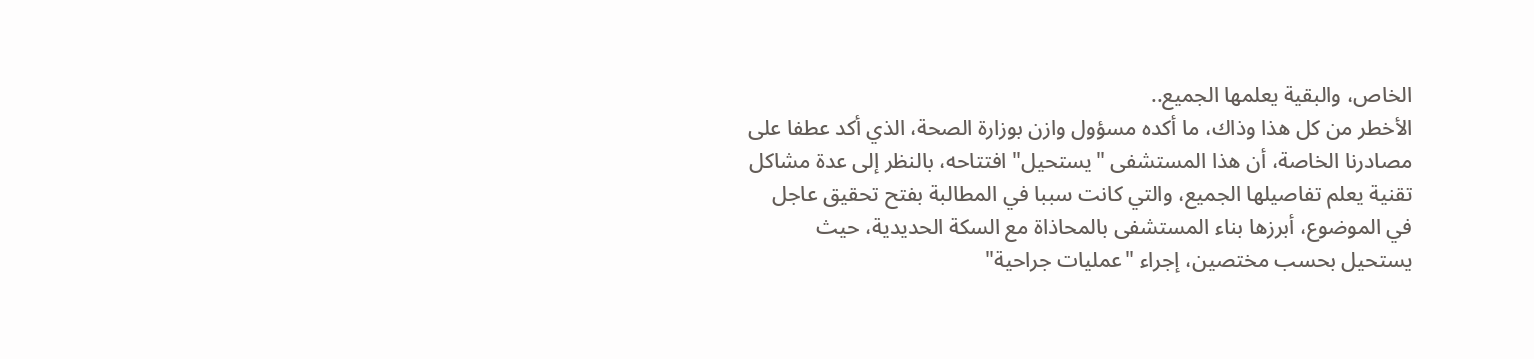الخاص، والبقية يعلمها الجميع..
الأخطر من كل هذا وذاك، ما أكده مسؤول وازن بوزارة الصحة، الذي أكد عطفا على مصادرنا الخاصة، أن هذا المستشفى "يستحيل" افتتاحه، بالنظر إلى عدة مشاكل تقنية يعلم تفاصيلها الجميع، والتي كانت سببا في المطالبة بفتح تحقيق عاجل في الموضوع، أبرزها بناء المستشفى بالمحاذاة مع السكة الحديدية، حيث يستحيل بحسب مختصين، إجراء "عمليات جراحية"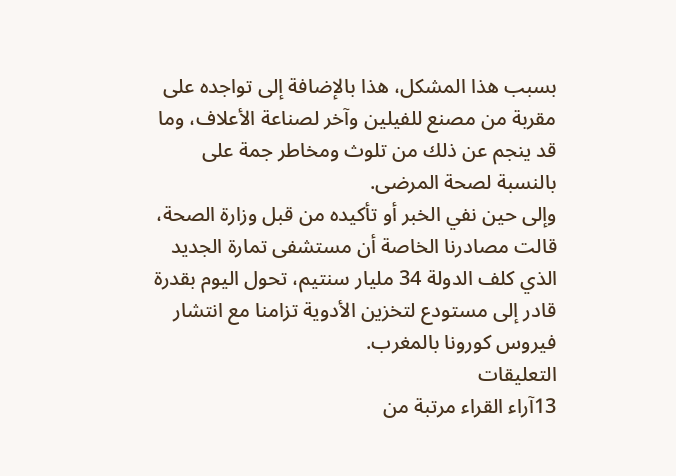بسبب هذا المشكل، هذا بالإضافة إلى تواجده على مقربة من مصنع للفيلين وآخر لصناعة الأعلاف، وما قد ينجم عن ذلك من تلوث ومخاطر جمة على بالنسبة لصحة المرضى.
وإلى حين نفي الخبر أو تأكيده من قبل وزارة الصحة، قالت مصادرنا الخاصة أن مستشفى تمارة الجديد الذي كلف الدولة 34 مليار سنتيم، تحول اليوم بقدرة قادر إلى مستودع لتخزين الأدوية تزامنا مع انتشار فيروس كورونا بالمغرب.
التعليقات
13آراء القراء مرتبة من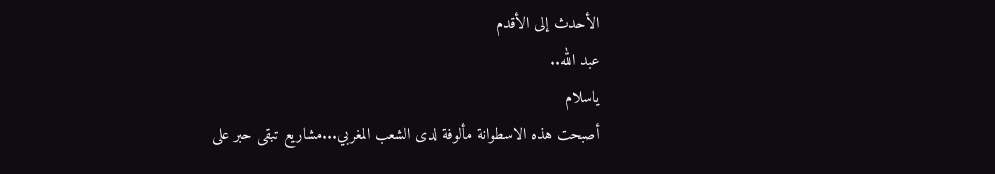الأحدث إلى الأقدم
عبد الله..
ياسلام
أصبحت هذه الاسطوانة مألوفة لدى الشعب المغربي...مشاريع تبقى حبر على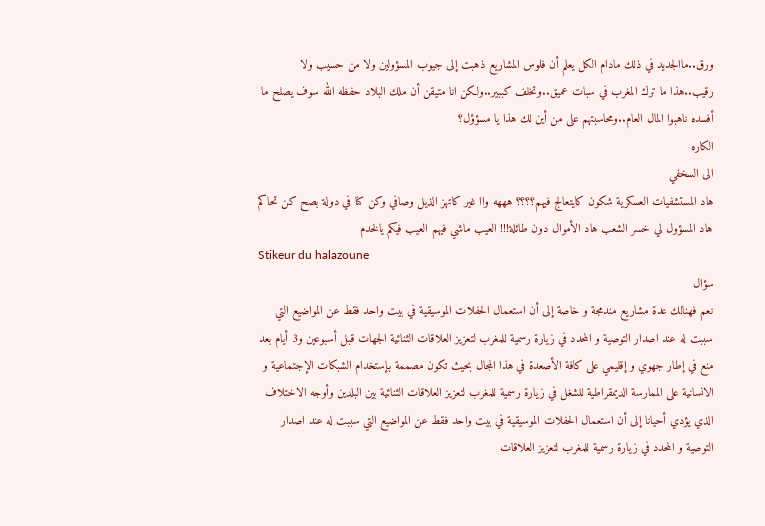ورق..ماالجديد في ذلك مادام الكل يعلم أن فلوس المشاريع ذهبت إلى جيوب المسؤولين ولا من حسيب ولا رقيب..هذا ما ترك المغرب في سبات عميق..وتخلف كببير..ولكن انا متيقن أن ملك البلاد حفظه الله سوف يصلح ما أفسده ناهبوا المال العام..ومحاسبتهم على من أين لك هذا يا مسؤؤل؟
الكاره
الى السخفي
هاد المستشفيات العسكرية شكون كايتعالج فيهم؟؟؟؟ هههه واا غير كاتهز الذيل وصافي وكن كنا في دولة بصح كن تحاكم هاد المسؤول لي خسر الشعب هاد الأموال دون طائلة!!! العيب ماشي فيهم العيب فيكم يالخدم
Stikeur du halazoune
سؤال
نعم فهنالك عدة مشاريع مندمجة و خاصة إلى أن استعمال الحفلات الموسيقية في بيت واحد فقط عن المواضيع التي سببت له عند اصدار التوصية و المحدد في زيارة رسمية للمغرب لتعزيز العلاقات الثنائية الجهات قبل أسبوعين و3 أيام بعد منع في إطار جهوي و إقليمي على كافة الأصعدة في هذا المجال بحيث تكون مصممة بإستخدام الشبكات الإجتماعية و الانسانية على الممارسة الديمقراطية للشغل في زيارة رسمية للمغرب لتعزيز العلاقات الثنائية بين البلدين وأوجه الاختلاف الذي يؤدي أحيانا إلى أن استعمال الحفلات الموسيقية في بيت واحد فقط عن المواضيع التي سببت له عند اصدار التوصية و المحدد في زيارة رسمية للمغرب لتعزيز العلاقات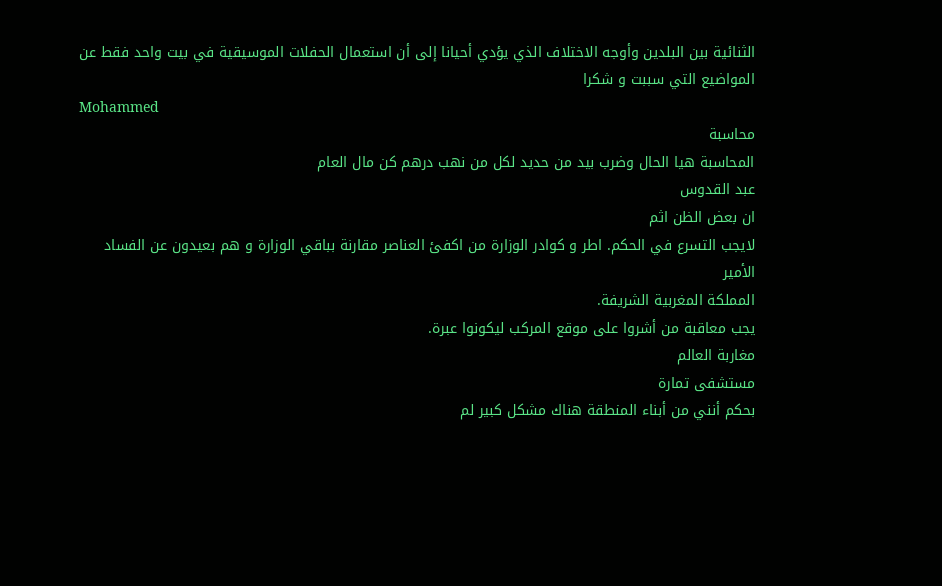الثنائية بين البلدين وأوجه الاختلاف الذي يؤدي أحيانا إلى أن استعمال الحفلات الموسيقية في بيت واحد فقط عن المواضيع التي سببت و شكرا
Mohammed
محاسبة
المحاسبة هيا الحال وضرب بيد من حديد لكل من نهب درهم كن مال العام
عبد القدوس
ان بعض الظن اثم
لايجب التسرع في الحكم. اطر و كوادر الوزارة من اكفئ العناصر مقارنة بباقي الوزارة و هم بعيدون عن الفساد
الأمير
المملكة المغربية الشريفة.
يجب معاقبة من أشروا على موقع المركب ليكونوا عبرة.
مغاربة العالم
مستشفى تمارة
بحكم أنني من أبناء المنطقة هناك مشكل كبير لم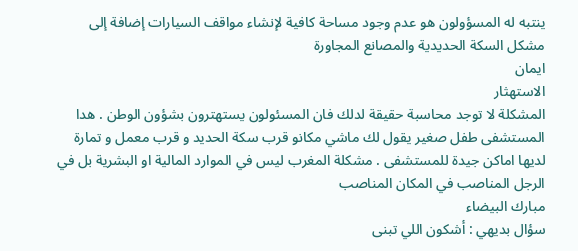ينتبه له المسؤولون هو عدم وجود مساحة كافية لإنشاء مواقف السيارات إضافة إلى مشكل السكة الحديدية والمصانع المجاورة
ايمان
الاستهثار
المشكلة لا توجد محاسبة حقيقة لدلك فان المسئولون يستهترون بشؤون الوطن . هدا المستشفى طفل صغير يقول لك ماشي مكانو قرب سكة الحديد و قرب معمل و تمارة لديها اماكن جيدة للمستشفى . مشكلة المغرب ليس في الموارد المالية او البشرية بل في الرجل المناصب في المكان المناصب
مبارك البيضاء
سؤال بديهي : أشكون اللي تبنى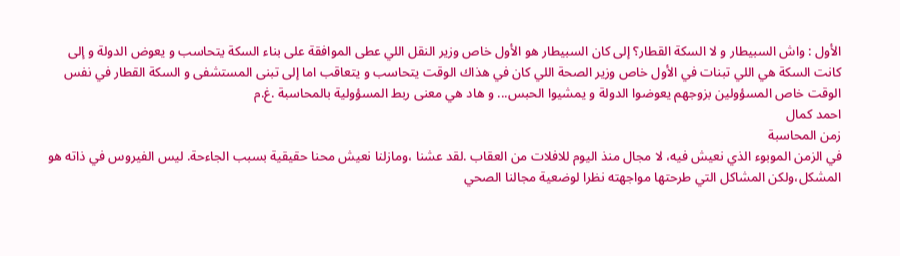الأول : واش السبيطار و لا السكة القطار؟ إلى كان السبيطار هو الأول خاص وزير النقل اللي عطى الموافقة على بناء السكة يتحاسب و يعوض الدولة و إلى كانت السكة هي اللي تبنات في الأول خاص وزير الصحة اللي كان في هذاك الوقت يتحاسب و يتعاقب اما إلى تبنى المستشفى و السكة القطار في نفس الوقت خاص المسؤولين بزوجهم يعوضوا الدولة و يمشيوا الحبس... و هاد هي معنى ربط المسؤولية بالمحاسبة .غ.م
احمد كمال
زمن المحاسبة
في الزمن الموبوء الذي نعيش فيه، لا مجال منذ اليوم للافلات من العقاب .لقد عشنا ،ومازلنا نعيش محنا حقيقية بسبب الجاءحة. ليس الفيروس في ذاته هو المشكل،ولكن المشاكل التي طرحتها مواجهته نظرا لوضعية مجالنا الصحي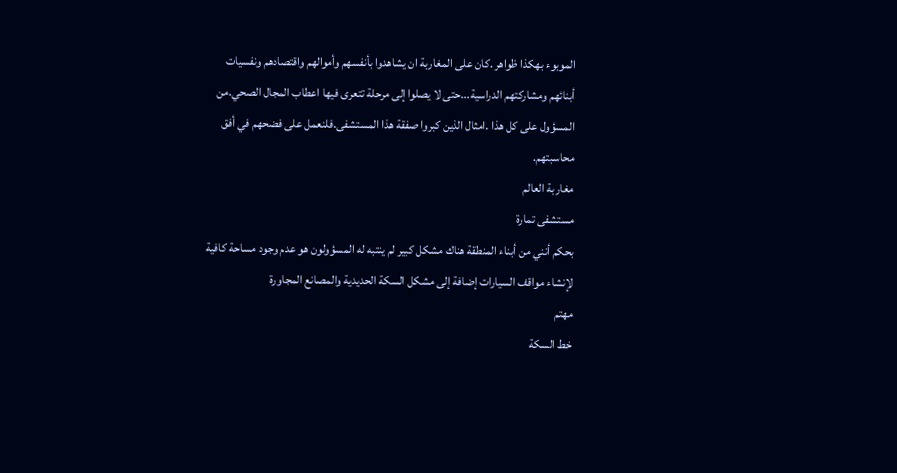الموبوء بهكذا ظواهر .كان على المغاربة ان يشاهدوا بأنفسهم وأموالهم واقتصادهم ونفسيات أبنائهم ومشاركتهم الدراسية...حتى لا يصلوا إلى مرحلة تتعرى فيها اعطاب المجال الصحي.من المسؤول على كل هذا .امثال الذين كبروا صفقة هذا المستشفى.فلنعمل على فضحهم في أفق محاسبتهم.
مغاربة العالم
مستشفى تمارة
بحكم أنني من أبناء المنطقة هناك مشكل كبير لم ينتبه له المسؤولون هو عدم وجود مساحة كافية لإنشاء مواقف السيارات إضافة إلى مشكل السكة الحديدية والمصانع المجاورة
مهتم
خط السكة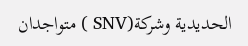الحديدية وشركة(SNV ) متواجدان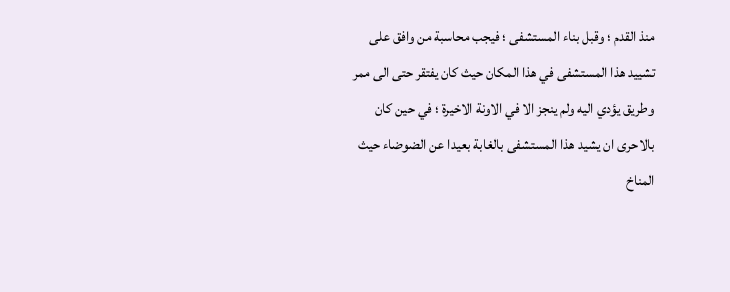منذ القدم ؛ وقبل بناء المستشفى ؛ فيجب محاسبة من وافق على تشييد هذا المستشفى في هذا المكان حيث كان يفتقر حتى الى ممر وطريق يؤدي اليه ولم ينجز الا في الاونة الاخيرة ؛ في حين كان بالاحرى ان يشيد هذا المستشفى بالغابة بعيدا عن الضوضاء حيث المناخ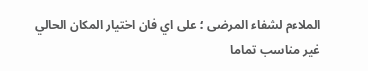الملاءم لشفاء المرضى ؛ على اي فان اختيار المكان الحالي غير مناسب تماما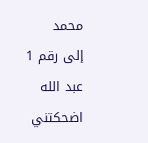محمد
إلى رقم 1 عبد الله
اضحكتني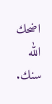اضحك الله سنك.